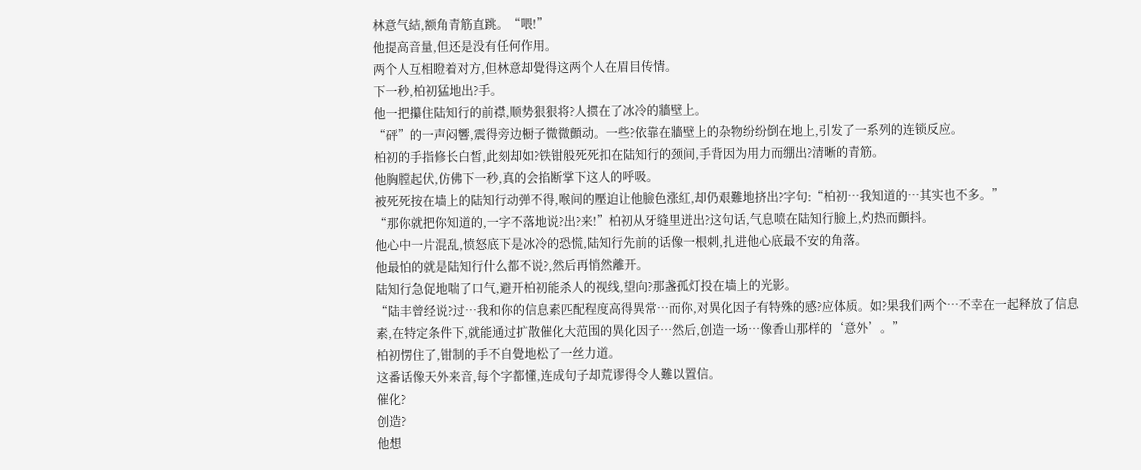林意气結,额角青筋直跳。“喂!”
他提高音量,但还是没有任何作用。
两个人互相瞪着对方,但林意却覺得这两个人在眉目传情。
下一秒,柏初猛地出?手。
他一把攥住陆知行的前襟,顺势狠狠将?人掼在了冰冷的牆壁上。
“砰”的一声闷響,震得旁边橱子微微顫动。一些?依靠在牆壁上的杂物纷纷倒在地上,引发了一系列的连锁反应。
柏初的手指修长白皙,此刻却如?铁钳般死死扣在陆知行的颈间,手背因为用力而绷出?清晰的青筋。
他胸膛起伏,仿佛下一秒,真的会掐断掌下这人的呼吸。
被死死按在墙上的陆知行动弹不得,喉间的壓迫让他臉色涨紅,却仍艰難地挤出?字句:“柏初…我知道的…其实也不多。”
“那你就把你知道的,一字不落地说?出?来!”柏初从牙缝里迸出?这句话,气息喷在陆知行臉上,灼热而顫抖。
他心中一片混乱,愤怒底下是冰冷的恐慌,陆知行先前的话像一根刺,扎进他心底最不安的角落。
他最怕的就是陆知行什么都不说?,然后再悄然離开。
陆知行急促地喘了口气,避开柏初能杀人的视线,望向?那盏孤灯投在墙上的光影。
“陆丰曾经说?过…我和你的信息素匹配程度高得異常…而你,对異化因子有特殊的感?应体质。如?果我们两个…不幸在一起释放了信息素,在特定条件下,就能通过扩散催化大范围的異化因子…然后,创造一场…像香山那样的‘意外’。”
柏初愣住了,钳制的手不自覺地松了一丝力道。
这番话像天外来音,每个字都懂,连成句子却荒谬得令人難以置信。
催化?
创造?
他想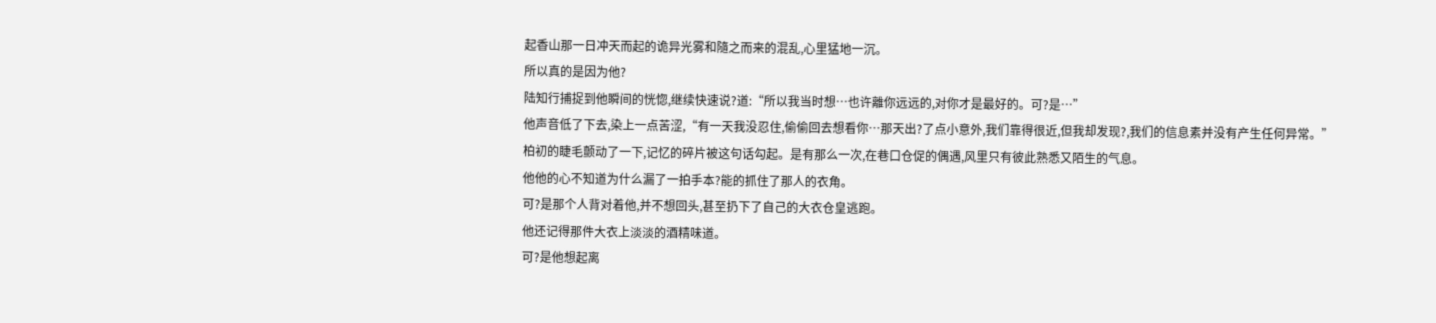起香山那一日冲天而起的诡异光雾和隨之而来的混乱,心里猛地一沉。
所以真的是因为他?
陆知行捕捉到他瞬间的恍惚,继续快速说?道:“所以我当时想…也许離你远远的,对你才是最好的。可?是…”
他声音低了下去,染上一点苦涩,“有一天我没忍住,偷偷回去想看你…那天出?了点小意外,我们靠得很近,但我却发现?,我们的信息素并没有产生任何异常。”
柏初的睫毛颤动了一下,记忆的碎片被这句话勾起。是有那么一次,在巷口仓促的偶遇,风里只有彼此熟悉又陌生的气息。
他他的心不知道为什么漏了一拍手本?能的抓住了那人的衣角。
可?是那个人背对着他,并不想回头,甚至扔下了自己的大衣仓皇逃跑。
他还记得那件大衣上淡淡的酒精味道。
可?是他想起离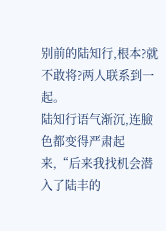别前的陆知行,根本?就不敢将?两人联系到一起。
陆知行语气渐沉,连臉色都变得严肃起来,“后来我找机会潜入了陆丰的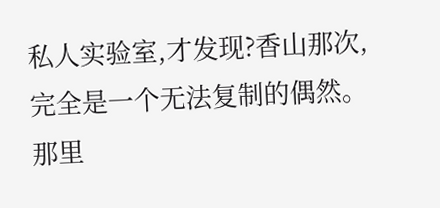私人实验室,才发现?香山那次,完全是一个无法复制的偶然。那里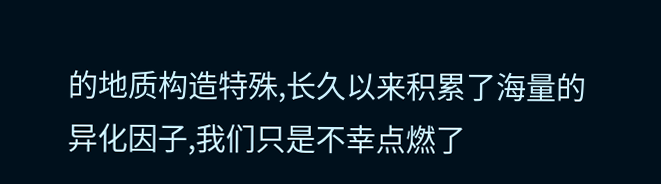的地质构造特殊,长久以来积累了海量的异化因子,我们只是不幸点燃了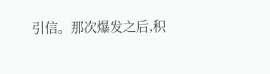引信。那次爆发之后,积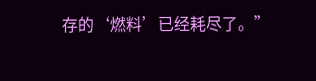存的‘燃料’已经耗尽了。”